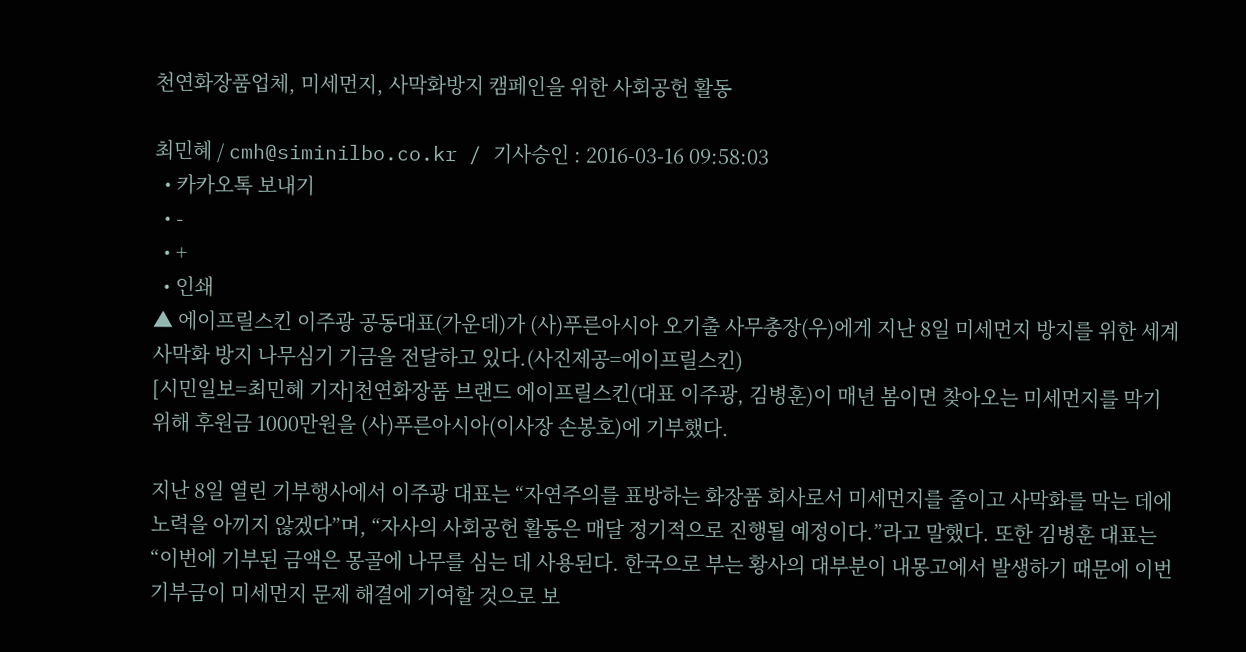천연화장품업체, 미세먼지, 사막화방지 캠페인을 위한 사회공헌 활동

최민혜 / cmh@siminilbo.co.kr / 기사승인 : 2016-03-16 09:58:03
  • 카카오톡 보내기
  • -
  • +
  • 인쇄
▲ 에이프릴스킨 이주광 공동대표(가운데)가 (사)푸른아시아 오기출 사무총장(우)에게 지난 8일 미세먼지 방지를 위한 세계 사막화 방지 나무심기 기금을 전달하고 있다.(사진제공=에이프릴스킨)
[시민일보=최민혜 기자]천연화장품 브랜드 에이프릴스킨(대표 이주광, 김병훈)이 매년 봄이면 찾아오는 미세먼지를 막기 위해 후원금 1000만원을 (사)푸른아시아(이사장 손봉호)에 기부했다.

지난 8일 열린 기부행사에서 이주광 대표는 “자연주의를 표방하는 화장품 회사로서 미세먼지를 줄이고 사막화를 막는 데에 노력을 아끼지 않겠다”며, “자사의 사회공헌 활동은 매달 정기적으로 진행될 예정이다.”라고 말했다. 또한 김병훈 대표는 “이번에 기부된 금액은 몽골에 나무를 심는 데 사용된다. 한국으로 부는 황사의 대부분이 내몽고에서 발생하기 때문에 이번 기부금이 미세먼지 문제 해결에 기여할 것으로 보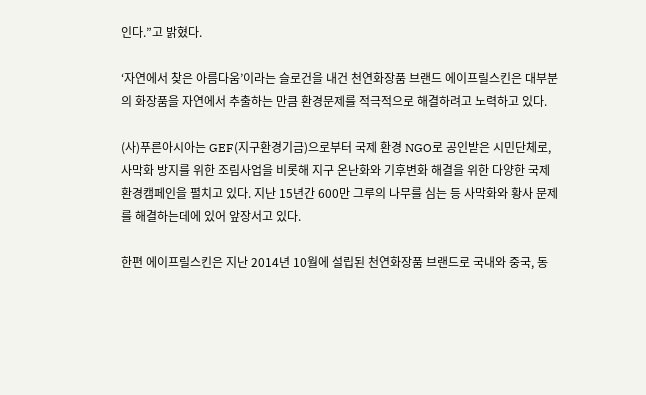인다.”고 밝혔다.

‘자연에서 찾은 아름다움’이라는 슬로건을 내건 천연화장품 브랜드 에이프릴스킨은 대부분의 화장품을 자연에서 추출하는 만큼 환경문제를 적극적으로 해결하려고 노력하고 있다.

(사)푸른아시아는 GEF(지구환경기금)으로부터 국제 환경 NGO로 공인받은 시민단체로, 사막화 방지를 위한 조림사업을 비롯해 지구 온난화와 기후변화 해결을 위한 다양한 국제 환경캠페인을 펼치고 있다. 지난 15년간 600만 그루의 나무를 심는 등 사막화와 황사 문제를 해결하는데에 있어 앞장서고 있다.

한편 에이프릴스킨은 지난 2014년 10월에 설립된 천연화장품 브랜드로 국내와 중국, 동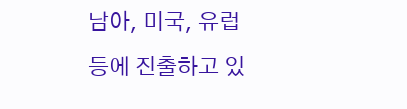남아, 미국, 유럽 등에 진출하고 있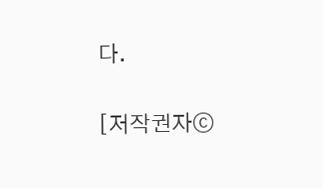다.

[저작권자ⓒ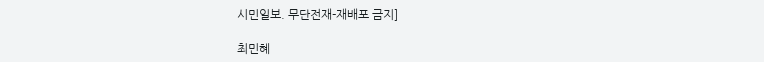시민일보. 무단전재-재배포 금지]

최민혜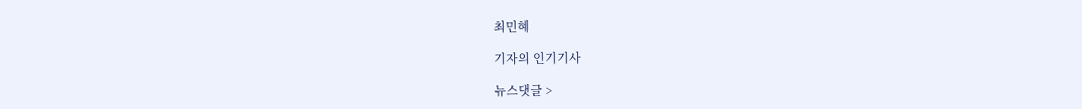최민혜

기자의 인기기사

뉴스댓글 >